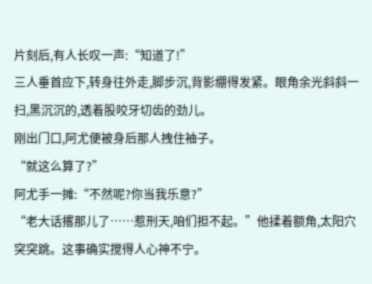片刻后,有人长叹一声:“知道了!”
三人垂首应下,转身往外走,脚步沉,背影绷得发紧。眼角余光斜斜一扫,黑沉沉的,透着股咬牙切齿的劲儿。
刚出门口,阿尤便被身后那人拽住袖子。
“就这么算了?”
阿尤手一摊:“不然呢?你当我乐意?”
“老大话撂那儿了……惹刑天,咱们担不起。”他揉着额角,太阳穴突突跳。这事确实搅得人心神不宁。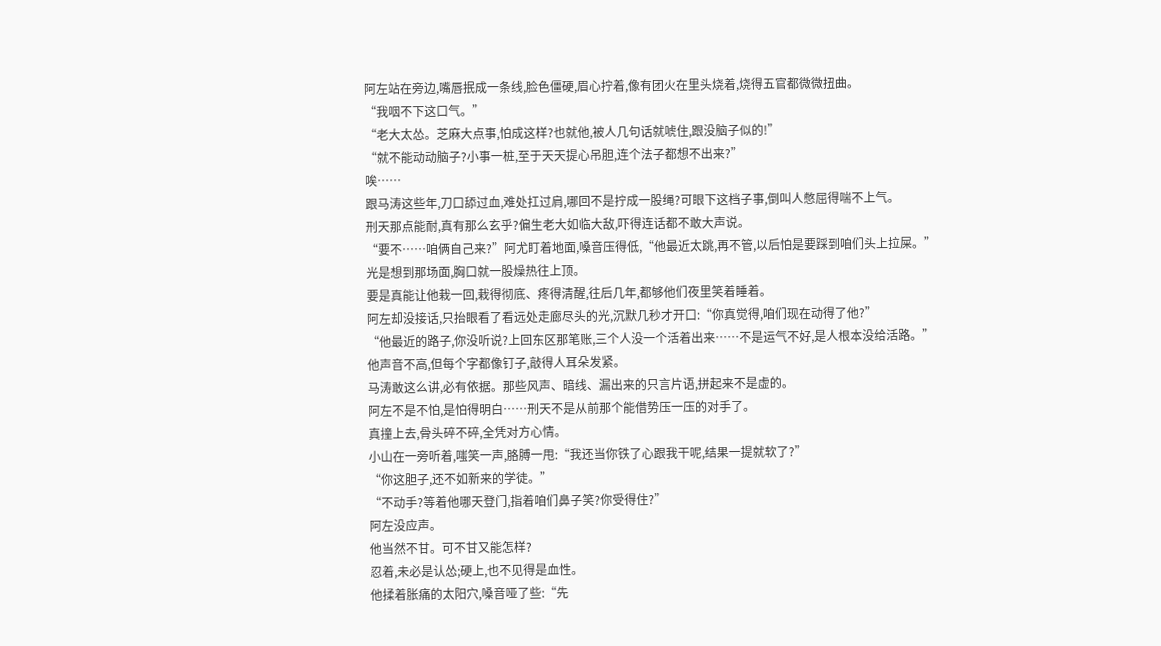阿左站在旁边,嘴唇抿成一条线,脸色僵硬,眉心拧着,像有团火在里头烧着,烧得五官都微微扭曲。
“我咽不下这口气。”
“老大太怂。芝麻大点事,怕成这样?也就他,被人几句话就唬住,跟没脑子似的!”
“就不能动动脑子?小事一桩,至于天天提心吊胆,连个法子都想不出来?”
唉……
跟马涛这些年,刀口舔过血,难处扛过肩,哪回不是拧成一股绳?可眼下这档子事,倒叫人憋屈得喘不上气。
刑天那点能耐,真有那么玄乎?偏生老大如临大敌,吓得连话都不敢大声说。
“要不……咱俩自己来?”阿尤盯着地面,嗓音压得低,“他最近太跳,再不管,以后怕是要踩到咱们头上拉屎。”
光是想到那场面,胸口就一股燥热往上顶。
要是真能让他栽一回,栽得彻底、疼得清醒,往后几年,都够他们夜里笑着睡着。
阿左却没接话,只抬眼看了看远处走廊尽头的光,沉默几秒才开口:“你真觉得,咱们现在动得了他?”
“他最近的路子,你没听说?上回东区那笔账,三个人没一个活着出来……不是运气不好,是人根本没给活路。”
他声音不高,但每个字都像钉子,敲得人耳朵发紧。
马涛敢这么讲,必有依据。那些风声、暗线、漏出来的只言片语,拼起来不是虚的。
阿左不是不怕,是怕得明白……刑天不是从前那个能借势压一压的对手了。
真撞上去,骨头碎不碎,全凭对方心情。
小山在一旁听着,嗤笑一声,胳膊一甩:“我还当你铁了心跟我干呢,结果一提就软了?”
“你这胆子,还不如新来的学徒。”
“不动手?等着他哪天登门,指着咱们鼻子笑?你受得住?”
阿左没应声。
他当然不甘。可不甘又能怎样?
忍着,未必是认怂;硬上,也不见得是血性。
他揉着胀痛的太阳穴,嗓音哑了些:“先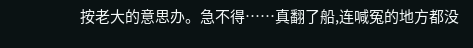按老大的意思办。急不得……真翻了船,连喊冤的地方都没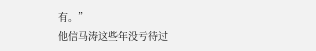有。”
他信马涛这些年没亏待过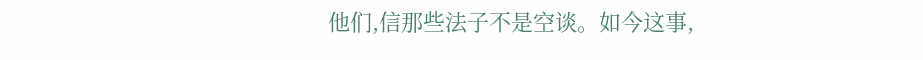他们,信那些法子不是空谈。如今这事,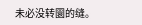未必没转圜的缝。